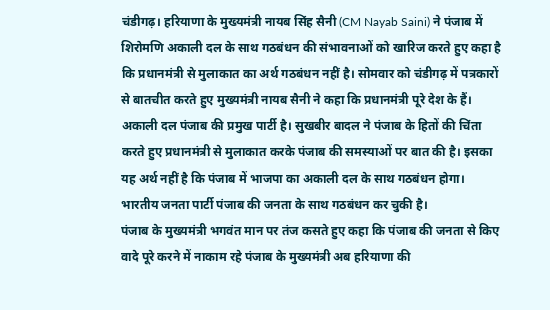चंडीगढ़। हरियाणा के मुख्यमंत्री नायब सिंह सैनी (CM Nayab Saini) ने पंजाब में शिरोमणि अकाली दल के साथ गठबंधन की संभावनाओं को खारिज करते हुए कहा है कि प्रधानमंत्री से मुलाकात का अर्थ गठबंधन नहीं है। सोमवार को चंडीगढ़ में पत्रकारों से बातचीत करते हुए मुख्यमंत्री नायब सैनी ने कहा कि प्रधानमंत्री पूरे देश के हैं। अकाली दल पंजाब की प्रमुख पार्टी है। सुखबीर बादल ने पंजाब के हितों की चिंता करते हुए प्रधानमंत्री से मुलाकात करके पंजाब की समस्याओं पर बात की है। इसका यह अर्थ नहीं है कि पंजाब में भाजपा का अकाली दल के साथ गठबंधन होगा। भारतीय जनता पार्टी पंजाब की जनता के साथ गठबंधन कर चुकी है।
पंजाब के मुख्यमंत्री भगवंत मान पर तंज कसते हुए कहा कि पंजाब की जनता से किए वादे पूरे करने में नाकाम रहे पंजाब के मुख्यमंत्री अब हरियाणा की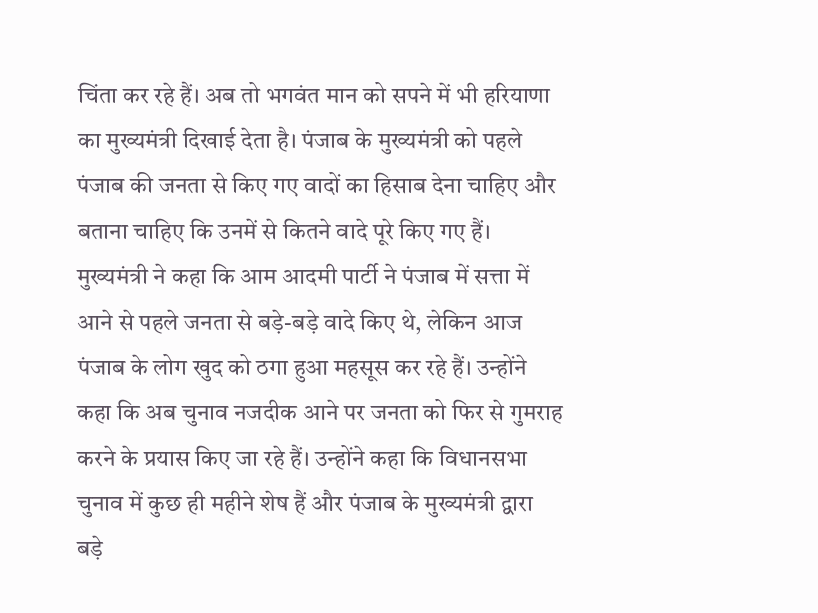चिंता कर रहे हैं। अब तो भगवंत मान को सपने में भी हरियाणा का मुख्यमंत्री दिखाई देता है। पंजाब के मुख्यमंत्री को पहले पंजाब की जनता से किए गए वादों का हिसाब देना चाहिए और बताना चाहिए कि उनमें से कितने वादे पूरे किए गए हैं।
मुख्यमंत्री ने कहा कि आम आदमी पार्टी ने पंजाब में सत्ता में आने से पहले जनता से बड़े-बड़े वादे किए थे, लेकिन आज पंजाब के लोग खुद को ठगा हुआ महसूस कर रहे हैं। उन्होंने कहा कि अब चुनाव नजदीक आने पर जनता को फिर से गुमराह करने के प्रयास किए जा रहे हैं। उन्होंने कहा कि विधानसभा चुनाव में कुछ ही महीने शेष हैं और पंजाब के मुख्यमंत्री द्वारा बड़े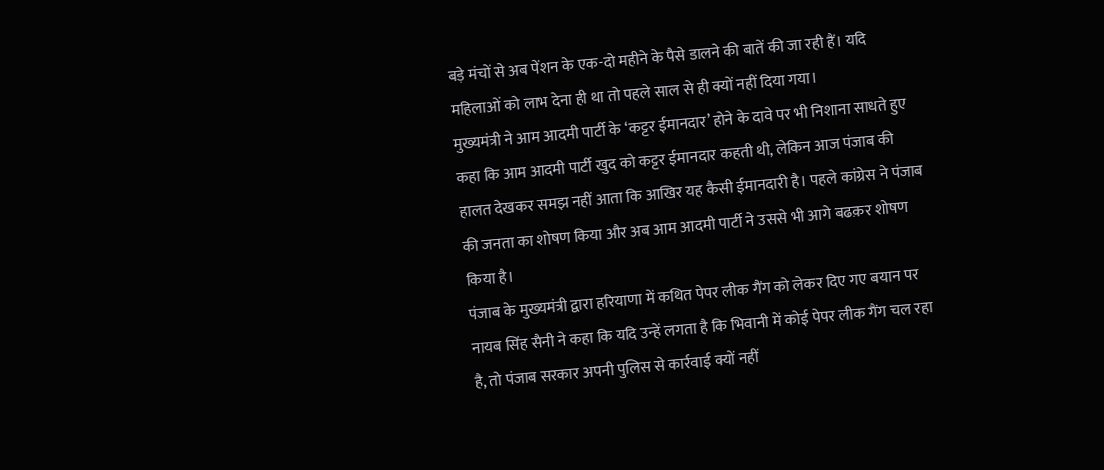बड़े मंचों से अब पेंशन के एक-दो महीने के पैसे डालने की बातें की जा रही हैं। यदि महिलाओं को लाभ देना ही था तो पहले साल से ही क्यों नहीं दिया गया।
मुख्यमंत्री ने आम आदमी पार्टी के ‘कट्टर ईमानदार’ होने के दावे पर भी निशाना साधते हुए कहा कि आम आदमी पार्टी खुद को कट्टर ईमानदार कहती थी, लेकिन आज पंजाब की हालत देखकर समझ नहीं आता कि आखिर यह कैसी ईमानदारी है। पहले कांग्रेस ने पंजाब की जनता का शोषण किया और अब आम आदमी पार्टी ने उससे भी आगे बढक़र शोषण किया है।
पंजाब के मुख्यमंत्री द्वारा हरियाणा में कथित पेपर लीक गैंग को लेकर दिए गए बयान पर नायब सिंह सैनी ने कहा कि यदि उन्हें लगता है कि भिवानी में कोई पेपर लीक गैंग चल रहा है, तो पंजाब सरकार अपनी पुलिस से कार्रवाई क्यों नहीं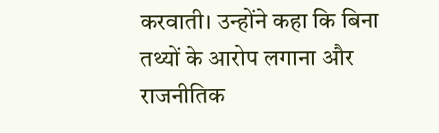करवाती। उन्होंने कहा कि बिना तथ्यों के आरोप लगाना और राजनीतिक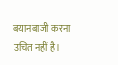बयानबाजी करना उचित नहीं है।